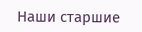Наши старшие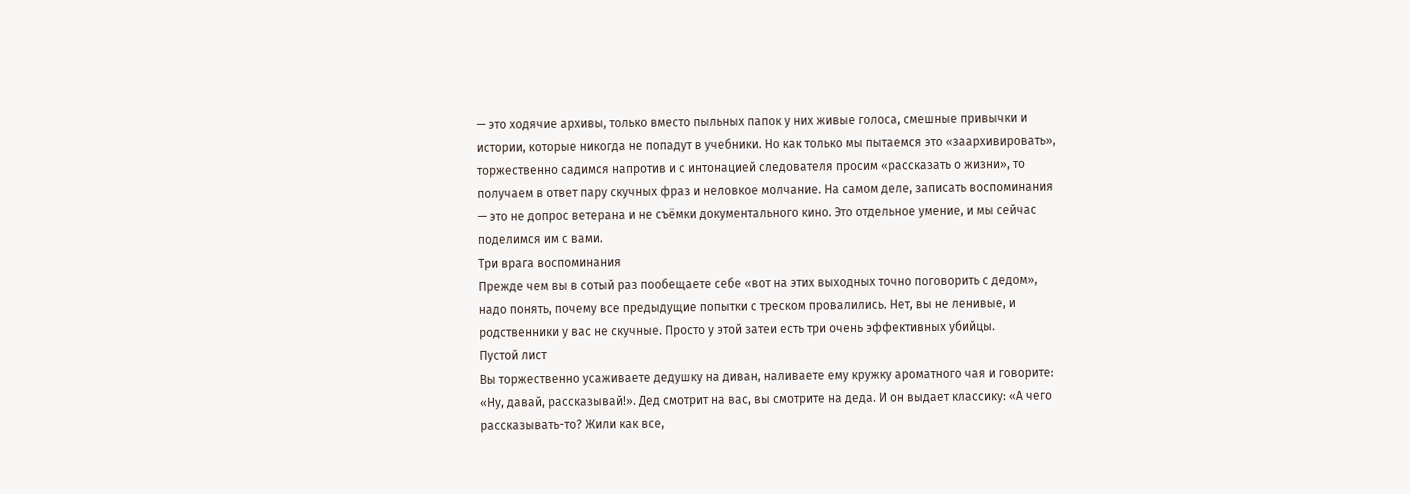— это ходячие архивы, только вместо пыльных папок у них живые голоса, смешные привычки и истории, которые никогда не попадут в учебники. Но как только мы пытаемся это «заархивировать», торжественно садимся напротив и с интонацией следователя просим «рассказать о жизни», то получаем в ответ пару скучных фраз и неловкое молчание. На самом деле, записать воспоминания — это не допрос ветерана и не съёмки документального кино. Это отдельное умение, и мы сейчас поделимся им с вами.
Три врага воспоминания
Прежде чем вы в сотый раз пообещаете себе «вот на этих выходных точно поговорить с дедом», надо понять, почему все предыдущие попытки с треском провалились. Нет, вы не ленивые, и родственники у вас не скучные. Просто у этой затеи есть три очень эффективных убийцы.
Пустой лист
Вы торжественно усаживаете дедушку на диван, наливаете ему кружку ароматного чая и говорите: «Ну, давай, рассказывай!». Дед смотрит на вас, вы смотрите на деда. И он выдает классику: «А чего рассказывать-то? Жили как все,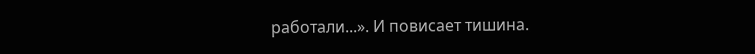работали...». И повисает тишина.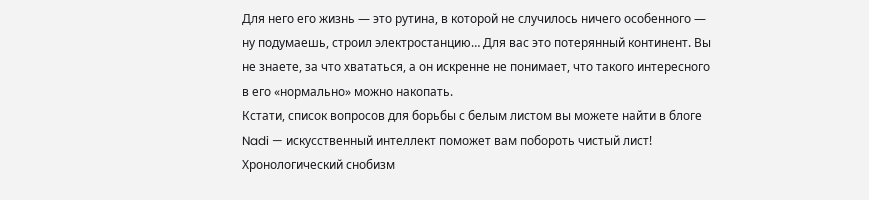Для него его жизнь — это рутина, в которой не случилось ничего особенного — ну подумаешь, строил электростанцию… Для вас это потерянный континент. Вы не знаете, за что хвататься, а он искренне не понимает, что такого интересного в его «нормально» можно накопать.
Кстати, список вопросов для борьбы с белым листом вы можете найти в блоге Nadi — искусственный интеллект поможет вам побороть чистый лист!
Хронологический снобизм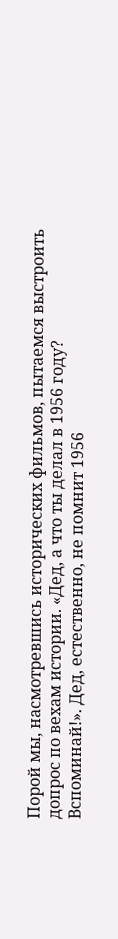Порой мы, насмотревшись исторических фильмов, пытаемся выстроить допрос по вехам истории. «Дед, а что ты делал в 1956 году? Вспоминай!». Дед, естественно, не помнит 1956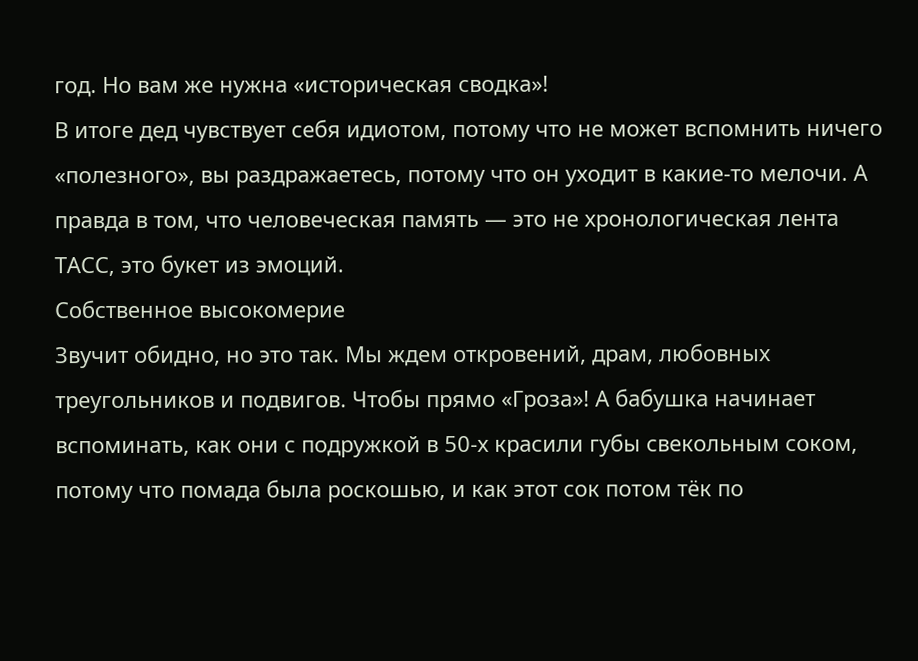год. Но вам же нужна «историческая сводка»!
В итоге дед чувствует себя идиотом, потому что не может вспомнить ничего «полезного», вы раздражаетесь, потому что он уходит в какие-то мелочи. А правда в том, что человеческая память — это не хронологическая лента ТАСС, это букет из эмоций.
Собственное высокомерие
Звучит обидно, но это так. Мы ждем откровений, драм, любовных треугольников и подвигов. Чтобы прямо «Гроза»! А бабушка начинает вспоминать, как они с подружкой в 50-х красили губы свекольным соком, потому что помада была роскошью, и как этот сок потом тёк по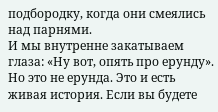подбородку, когда они смеялись над парнями.
И мы внутренне закатываем глаза: «Ну вот, опять про ерунду». Но это не ерунда. Это и есть живая история. Если вы будете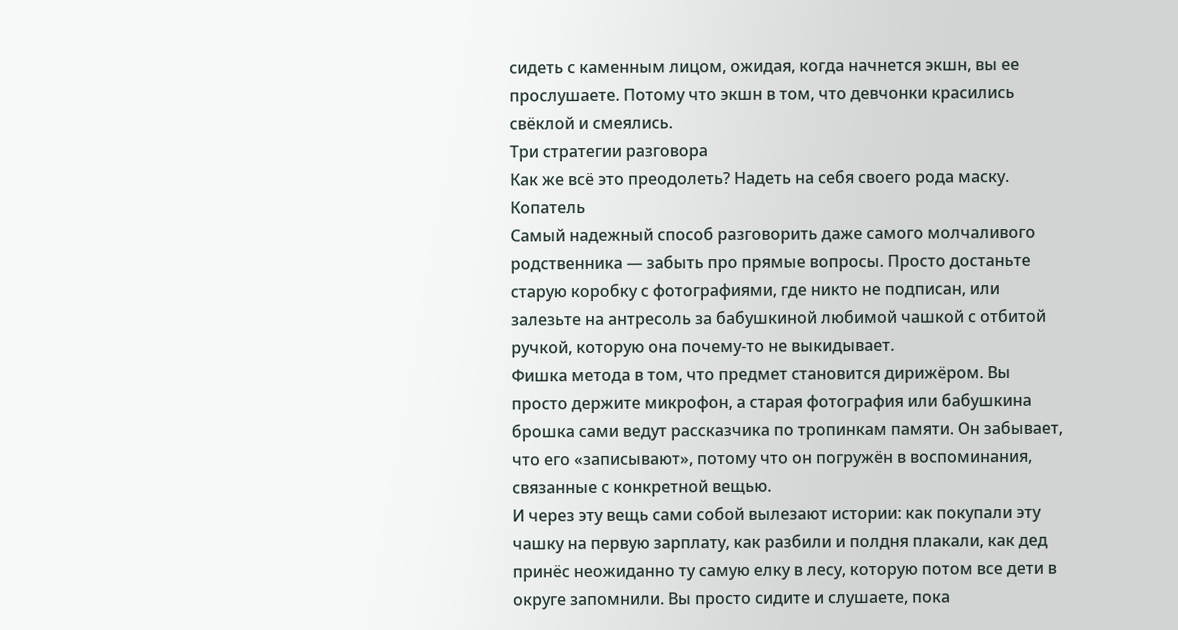сидеть с каменным лицом, ожидая, когда начнется экшн, вы ее прослушаете. Потому что экшн в том, что девчонки красились свёклой и смеялись.
Три стратегии разговора
Как же всё это преодолеть? Надеть на себя своего рода маску.
Копатель
Самый надежный способ разговорить даже самого молчаливого родственника — забыть про прямые вопросы. Просто достаньте старую коробку с фотографиями, где никто не подписан, или залезьте на антресоль за бабушкиной любимой чашкой с отбитой ручкой, которую она почему-то не выкидывает.
Фишка метода в том, что предмет становится дирижёром. Вы просто держите микрофон, а старая фотография или бабушкина брошка сами ведут рассказчика по тропинкам памяти. Он забывает, что его «записывают», потому что он погружён в воспоминания, связанные с конкретной вещью.
И через эту вещь сами собой вылезают истории: как покупали эту чашку на первую зарплату, как разбили и полдня плакали, как дед принёс неожиданно ту самую елку в лесу, которую потом все дети в округе запомнили. Вы просто сидите и слушаете, пока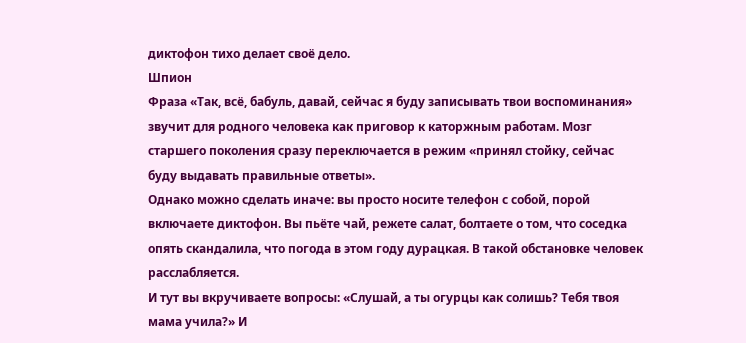диктофон тихо делает своё дело.
Шпион
Фраза «Так, всё, бабуль, давай, сейчас я буду записывать твои воспоминания» звучит для родного человека как приговор к каторжным работам. Мозг старшего поколения сразу переключается в режим «принял стойку, сейчас буду выдавать правильные ответы».
Однако можно сделать иначе: вы просто носите телефон с собой, порой включаете диктофон. Вы пьёте чай, режете салат, болтаете о том, что соседка опять скандалила, что погода в этом году дурацкая. В такой обстановке человек расслабляется.
И тут вы вкручиваете вопросы: «Слушай, а ты огурцы как солишь? Тебя твоя мама учила?» И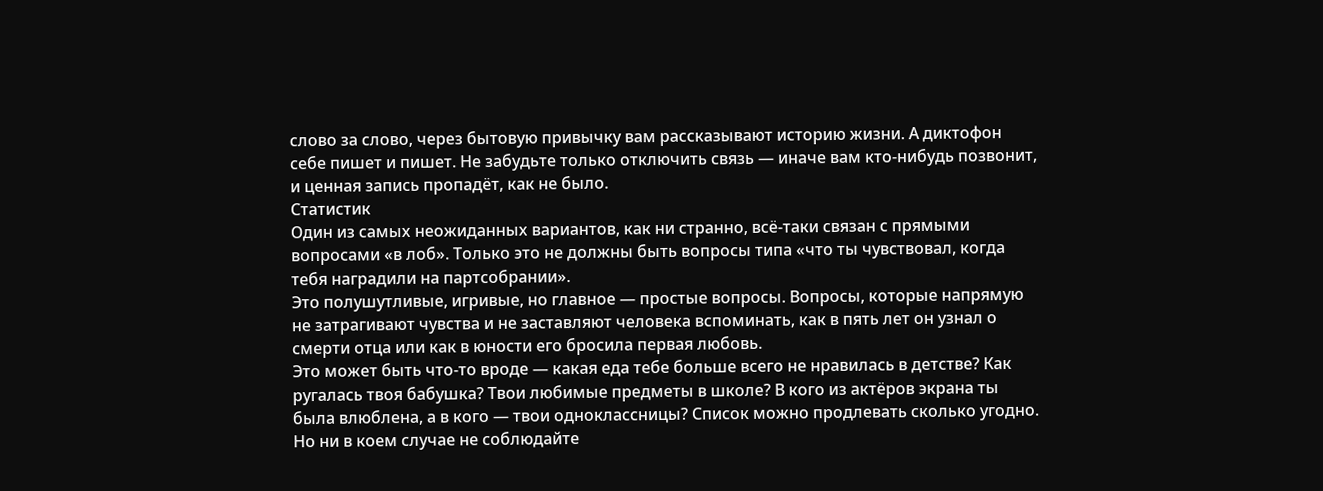слово за слово, через бытовую привычку вам рассказывают историю жизни. А диктофон себе пишет и пишет. Не забудьте только отключить связь — иначе вам кто-нибудь позвонит, и ценная запись пропадёт, как не было.
Статистик
Один из самых неожиданных вариантов, как ни странно, всё-таки связан с прямыми вопросами «в лоб». Только это не должны быть вопросы типа «что ты чувствовал, когда тебя наградили на партсобрании».
Это полушутливые, игривые, но главное — простые вопросы. Вопросы, которые напрямую не затрагивают чувства и не заставляют человека вспоминать, как в пять лет он узнал о смерти отца или как в юности его бросила первая любовь.
Это может быть что-то вроде — какая еда тебе больше всего не нравилась в детстве? Как ругалась твоя бабушка? Твои любимые предметы в школе? В кого из актёров экрана ты была влюблена, а в кого — твои одноклассницы? Список можно продлевать сколько угодно.
Но ни в коем случае не соблюдайте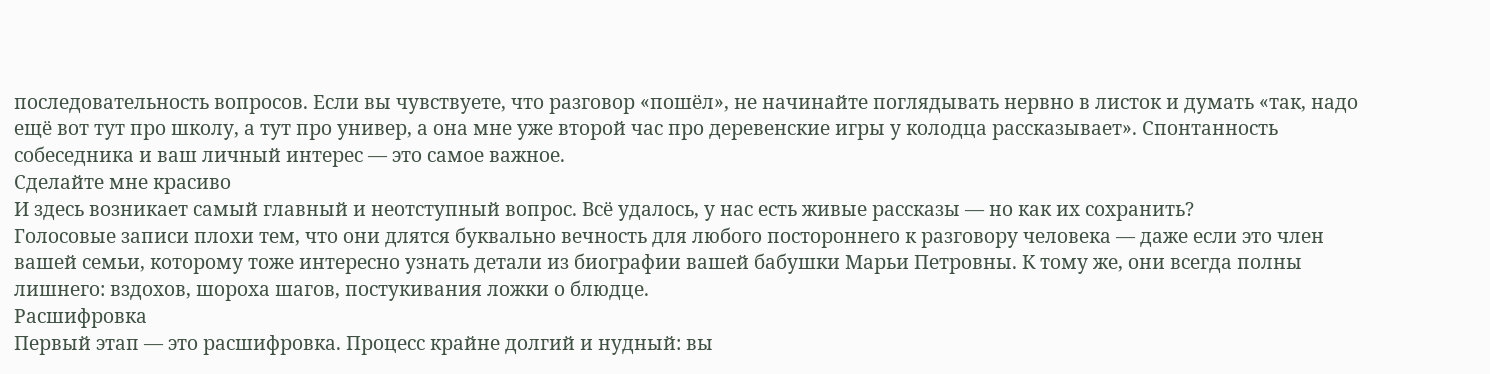последовательность вопросов. Если вы чувствуете, что разговор «пошёл», не начинайте поглядывать нервно в листок и думать «так, надо ещё вот тут про школу, а тут про универ, а она мне уже второй час про деревенские игры у колодца рассказывает». Спонтанность собеседника и ваш личный интерес — это самое важное.
Сделайте мне красиво
И здесь возникает самый главный и неотступный вопрос. Всё удалось, у нас есть живые рассказы — но как их сохранить?
Голосовые записи плохи тем, что они длятся буквально вечность для любого постороннего к разговору человека — даже если это член вашей семьи, которому тоже интересно узнать детали из биографии вашей бабушки Марьи Петровны. К тому же, они всегда полны лишнего: вздохов, шороха шагов, постукивания ложки о блюдце.
Расшифровка
Первый этап — это расшифровка. Процесс крайне долгий и нудный: вы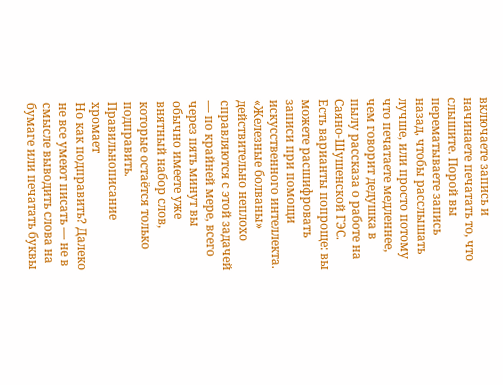включаете запись и начинаете печатать то, что слышите. Порой вы перематываете запись назад, чтобы расслышать лучше, или просто потому что печатаете медленнее, чем говорит дедушка в пылу рассказа о работе на Саяно-Шушенской ГЭС.
Есть варианты попроще: вы можете расшифровать записи при помощи искусственного интеллекта. «Железные болваны» действительно неплохо справляются с этой задачей — по крайней мере, всего через пять минут вы обычно имеете уже внятный набор слов, которые остаётся только подправить.
Правильнописание хромает
Но как подправить? Далеко не все умеют писать — не в смысле выводить слова на бумаге или печатать буквы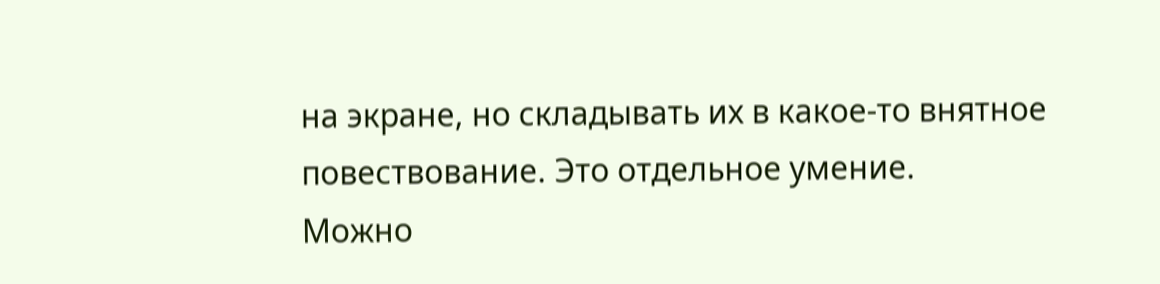на экране, но складывать их в какое-то внятное повествование. Это отдельное умение.
Можно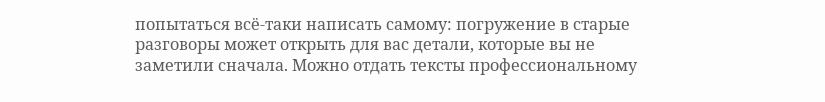попытаться всё-таки написать самому: погружение в старые разговоры может открыть для вас детали, которые вы не заметили сначала. Можно отдать тексты профессиональному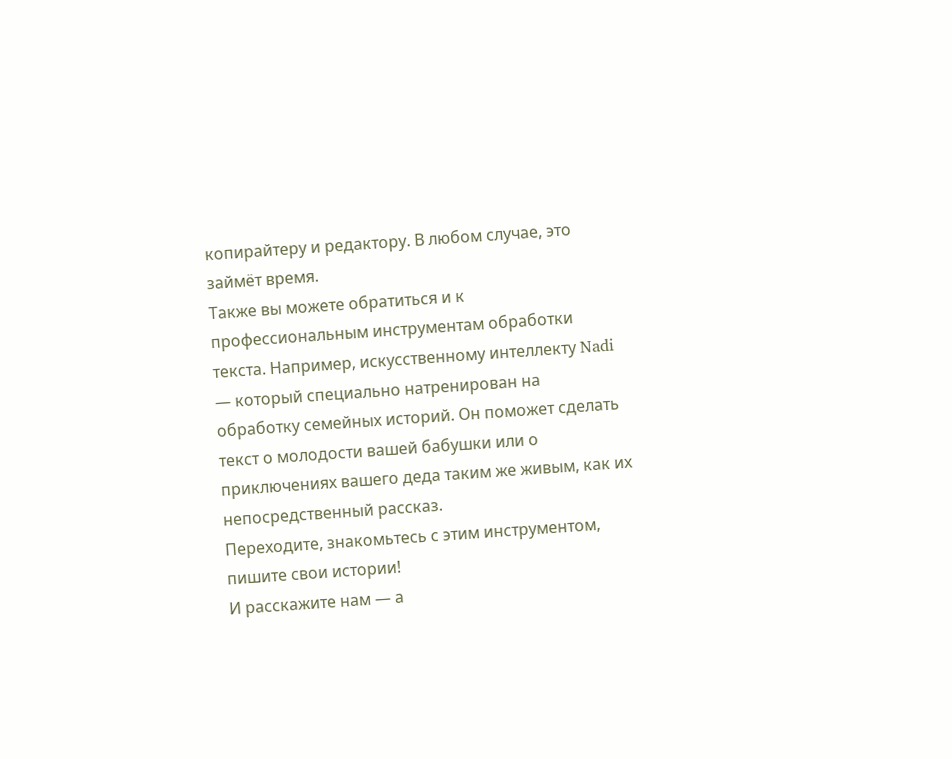копирайтеру и редактору. В любом случае, это займёт время.
Также вы можете обратиться и к профессиональным инструментам обработки текста. Например, искусственному интеллекту Nadi — который специально натренирован на обработку семейных историй. Он поможет сделать текст о молодости вашей бабушки или о приключениях вашего деда таким же живым, как их непосредственный рассказ.
Переходите, знакомьтесь с этим инструментом, пишите свои истории!
И расскажите нам — а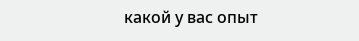какой у вас опыт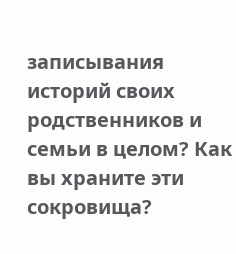записывания историй своих родственников и семьи в целом? Как вы храните эти сокровища?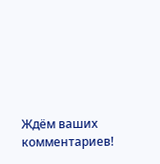Ждём ваших комментариев!